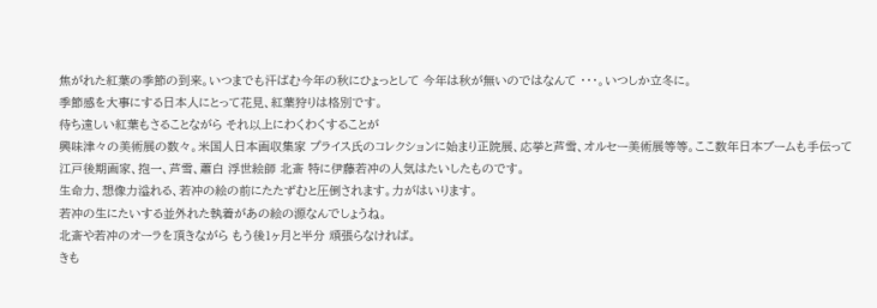焦がれた紅葉の季節の到来。いつまでも汗ばむ今年の秋にひょっとして 今年は秋が無いのではなんて ・・・。いつしか立冬に。
季節感を大事にする日本人にとって花見、紅葉狩りは格別です。
待ち遠しい紅葉もさることながら それ以上にわくわくすることが
興味津々の美術展の数々。米国人日本画収集家 プライス氏のコレクションに始まり正院展、応挙と芦雪、オルセー美術展等等。ここ数年日本ブームも手伝って 江戸後期画家、抱一、芦雪、蕭白 浮世絵師 北斎 特に伊藤若冲の人気はたいしたものです。
生命力、想像力溢れる、若冲の絵の前にたたずむと圧倒されます。力がはいります。
若冲の生にたいする並外れた執着があの絵の源なんでしょうね。
北斎や若冲のオーラを頂きながら もう後1ヶ月と半分 頑張らなければ。
きも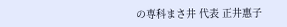の専科まさ井 代表 正井惠子